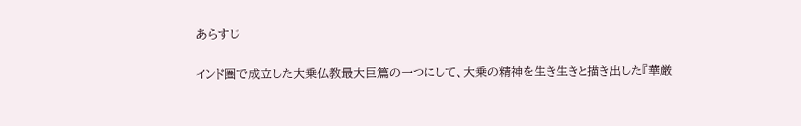あらすじ

インド圏で成立した大乗仏教最大巨篇の一つにして、大乗の精神を生き生きと描き出した『華厳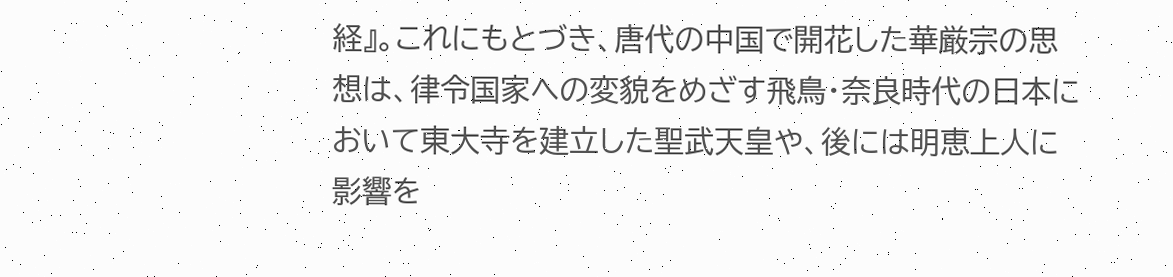経』。これにもとづき、唐代の中国で開花した華厳宗の思想は、律令国家への変貌をめざす飛鳥・奈良時代の日本において東大寺を建立した聖武天皇や、後には明恵上人に影響を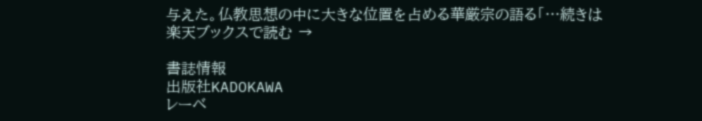与えた。仏教思想の中に大きな位置を占める華厳宗の語る「…続きは楽天ブックスで読む →

書誌情報
出版社KADOKAWA
レーベ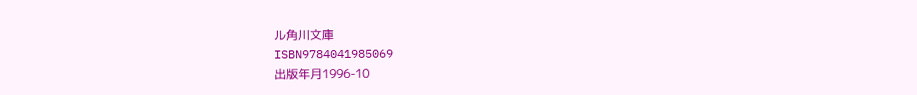ル角川文庫
ISBN9784041985069
出版年月1996-10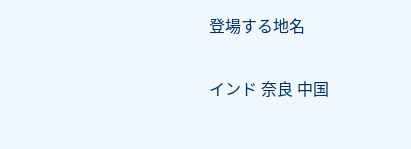登場する地名

インド 奈良 中国